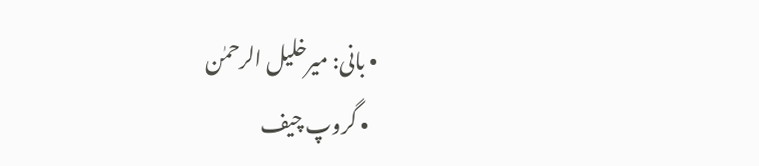• بانی: میرخلیل الرحمٰن
  • گروپ چیف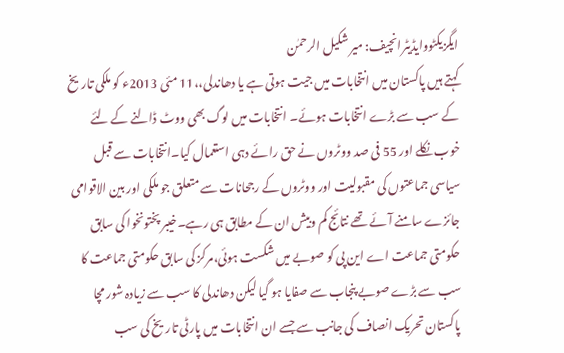ایگزیکٹووایڈیٹرانچیف: میر شکیل الرحمٰن
کہتے ہیں پاکستان میں انتخابات میں جیت ہوتی ہے یا دھاندلی،،11 مئی 2013ء کو ملکی تاریخ کے سب سے بڑے انتخابات ہوئے۔ انتخابات میں لوگ بھی ووٹ ڈالنے کے لئے خوب نکلے اور 55 فی صد ووٹروں نے حق رائے دہی استعمال کیا۔انتخابات سے قبل سیاسی جماعتوں کی مقبولیت اور ووٹروں کے رجحانات سے متعلق جو ملکی اور بین الاقوامی جائزے سامنے آئے تھے نتائج کم وبیش ان کے مطابق ہی رہے۔خیبر پختونخوا کی سابق حکومتی جماعت اے این پی کو صوبے میں شکست ہوئی،مرکز کی سابق حکومتی جماعت کا سب سے بڑے صوبے پنجاب سے صفایا ہو گیا لیکن دھاندلی کا سب سے زیادہ شور مچا پاکستان تحریک انصاف کی جانب سے جسے ان انتخابات میں پارٹی تاریخ کی سب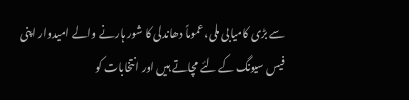سے بڑی کامیابی ملی، عموماً دھاندلی کا شور ہارنے والے امیدوار اپنی فیس سیونگ کے لئے مچاتے ہیں اور انتخابات کو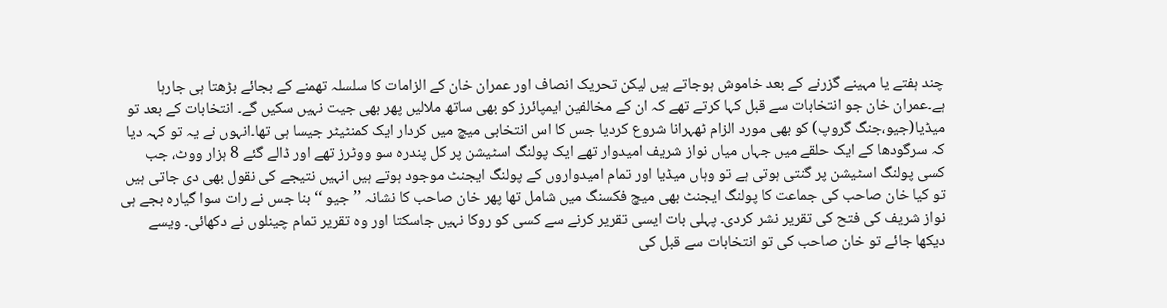چند ہفتے یا مہینے گزرنے کے بعد خاموش ہوجاتے ہیں لیکن تحریک انصاف اور عمران خان کے الزامات کا سلسلہ تھمنے کے بجائے بڑھتا ہی جارہا ہے۔عمران خان جو انتخابات سے قبل کہا کرتے تھے کہ ان کے مخالفین ایمپائرز کو بھی ساتھ ملالیں پھر بھی جیت نہیں سکیں گے۔ انتخابات کے بعد تو میڈیا(جیو،جنگ گروپ) کو بھی مورد الزام ٹھہرانا شروع کردیا جس کا اس انتخابی میچ میں کردار ایک کمنٹیٹر جیسا ہی تھا۔انہوں نے یہ تو کہہ دیا کہ سرگودھا کے ایک حلقے میں جہاں میاں نواز شریف امیدوار تھے ایک پولنگ اسٹیشن پر کل پندرہ سو ووٹرز تھے اور ڈالے گئے 8 ہزار ووٹ، جب کسی پولنگ اسٹیشن پر گنتی ہوتی ہے تو وہاں میڈیا اور تمام امیدواروں کے پولنگ ایجنٹ موجود ہوتے ہیں انہیں نتیجے کی نقول بھی دی جاتی ہیں تو کیا خان صاحب کی جماعت کا پولنگ ایجنٹ بھی میچ فکسنگ میں شامل تھا پھر خان صاحب کا نشانہ ’’جیو ‘‘ بنا جس نے رات سوا گیارہ بجے ہی نواز شریف کی فتح کی تقریر نشر کردی۔ پہلی بات ایسی تقریر کرنے سے کسی کو روکا نہیں جاسکتا اور وہ تقریر تمام چینلوں نے دکھائی۔ ویسے دیکھا جائے تو خان صاحب کی تو انتخابات سے قبل کی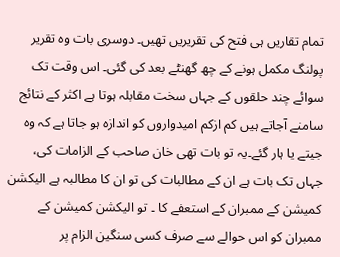تمام تقاریں ہی فتح کی تقریریں تھیں۔ دوسری بات وہ تقریر پولنگ مکمل ہونے کے چھ گھنٹے بعد کی گئی۔ اس وقت تک سوائے چند حلقوں کے جہاں سخت مقابلہ ہوتا ہے اکثر کے نتائج سامنے آجاتے ہیں کم ازکم امیدواروں کو اندازہ ہو جاتا ہے کہ وہ جیتے یا ہار گئے۔یہ تو بات تھی خان صاحب کے الزامات کی، جہاں تک بات ہے ان کے مطالبات کی تو ان کا مطالبہ ہے الیکشن کمیشن کے ممبران کے استعفے کا ۔ تو الیکشن کمیشن کے ممبران کو اس حوالے سے صرف کسی سنگین الزام پر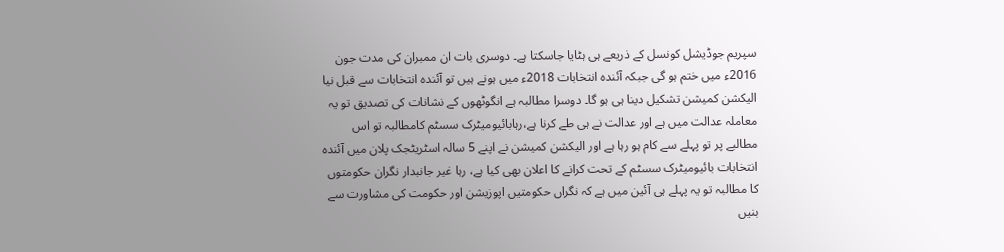سپریم جوڈیشل کونسل کے ذریعے ہی ہٹایا جاسکتا ہے۔ دوسری بات ان ممبران کی مدت جون 2016ء میں ختم ہو گی جبکہ آئندہ انتخابات 2018ء میں ہونے ہیں تو آئندہ انتخابات سے قبل نیا الیکشن کمیشن تشکیل دینا ہی ہو گا۔ دوسرا مطالبہ ہے انگوٹھوں کے نشانات کی تصدیق تو یہ معاملہ عدالت میں ہے اور عدالت نے ہی طے کرنا ہے،رہابائیومیٹرک سسٹم کامطالبہ تو اس مطالبے پر تو پہلے سے کام ہو رہا ہے اور الیکشن کمیشن نے اپنے 5 سالہ اسٹریٹجک پلان میں آئندہ انتخابات بائیومیٹرک سسٹم کے تحت کرانے کا اعلان بھی کیا ہے، رہا غیر جانبدار نگران حکومتوں کا مطالبہ تو یہ پہلے ہی آئین میں ہے کہ نگراں حکومتیں اپوزیشن اور حکومت کی مشاورت سے بنیں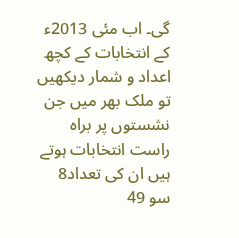گی۔ اب مئی 2013ء کے انتخابات کے کچھ اعداد و شمار دیکھیں تو ملک بھر میں جن نشستوں پر براہ راست انتخابات ہوتے ہیں ان کی تعداد8 سو 49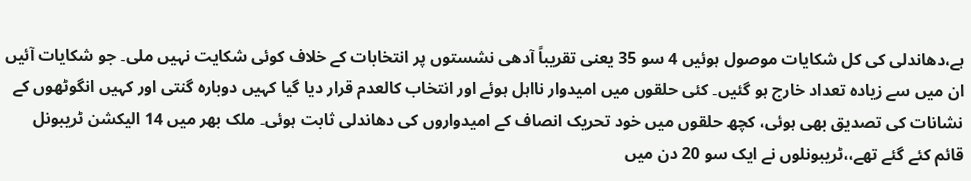ہے،دھاندلی کی کل شکایات موصول ہوئیں 4 سو 35 یعنی تقریباً آدھی نشستوں پر انتخابات کے خلاف کوئی شکایت نہیں ملی۔ جو شکایات آئیں ان میں سے زیادہ تعداد خارج ہو گئیں۔ کئی حلقوں میں امیدوار نااہل ہوئے اور انتخاب کالعدم قرار دیا گیا کہیں دوبارہ گنتی اور کہیں انگوٹھوں کے نشانات کی تصدیق بھی ہوئی، کچھ حلقوں میں خود تحریک انصاف کے امیدواروں کی دھاندلی ثابت ہوئی۔ ملک بھر میں 14 الیکشن ٹریبونل قائم کئے گئے تھے،،ٹریبونلوں نے ایک سو 20 دن میں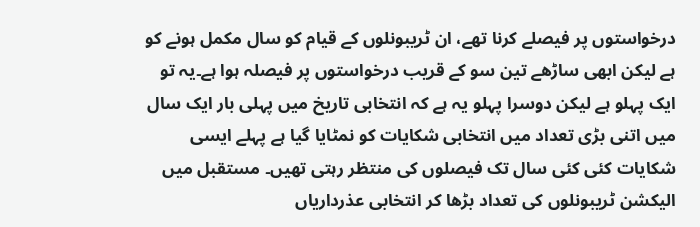درخواستوں پر فیصلے کرنا تھے، ان ٹریبونلوں کے قیام کو سال مکمل ہونے کو ہے لیکن ابھی ساڑھے تین سو کے قریب درخواستوں پر فیصلہ ہوا ہے۔یہ تو ایک پہلو ہے لیکن دوسرا پہلو یہ ہے کہ انتخابی تاریخ میں پہلی بار ایک سال میں اتنی بڑی تعداد میں انتخابی شکایات کو نمٹایا گیا ہے پہلے ایسی شکایات کئی کئی سال تک فیصلوں کی منتظر رہتی تھیں۔ مستقبل میں الیکشن ٹریبونلوں کی تعداد بڑھا کر انتخابی عذرداریاں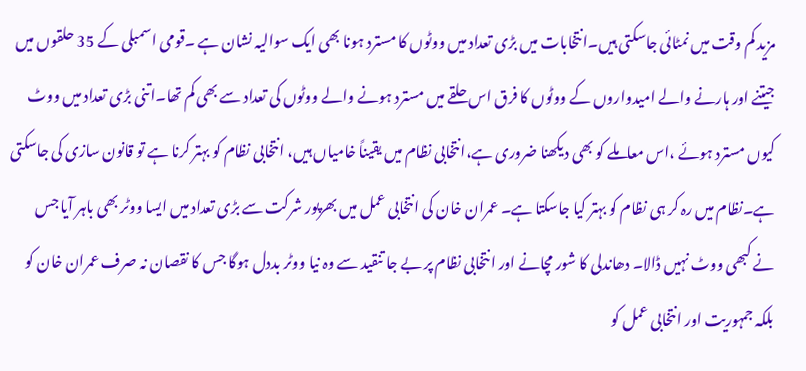مزید کم وقت میں نمٹائی جاسکتی ہیں۔انتخابات میں بڑی تعداد میں ووٹوں کا مسترد ہونا بھی ایک سوالیہ نشان ہے ۔قومی اسمبلی کے 35 حلقوں میں جیتنے اور ہارنے والے امیدواروں کے ووٹوں کا فرق اس حلقے میں مسترد ہونے والے ووٹوں کی تعداد سے بھی کم تھا۔اتنی بڑی تعداد میں ووٹ کیوں مسترد ہوئے ،اس معاملے کو بھی دیکھنا ضروری ہے،انتخابی نظام میں یقیناً خامیاں ہیں، انتخابی نظام کو بہتر کرنا ہے تو قانون سازی کی جاسکتی ہے۔نظام میں رہ کر ہی نظام کو بہتر کیا جاسکتا ہے۔ عمران خان کی انتخابی عمل میں بھرپور شرکت سے بڑی تعداد میں ایسا ووٹر بھی باہر آیا جس نے کبھی ووٹ نہیں ڈالا۔ دھاندلی کا شور مچانے اور انتخابی نظام پر بے جا تنقید سے وہ نیا ووٹر بددل ہوگا جس کا نقصان نہ صرف عمران خان کو بلکہ جمہوریت اور انتخابی عمل کو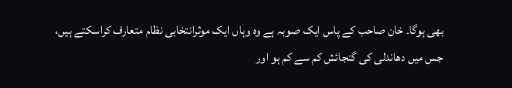بھی ہوگا۔ خان صاحب کے پاس ایک صوبہ ہے وہ وہاں ایک موثرانتخابی نظام متعارف کراسکتے ہیں، جس میں دھاندلی کی گنجائش کم سے کم ہو اور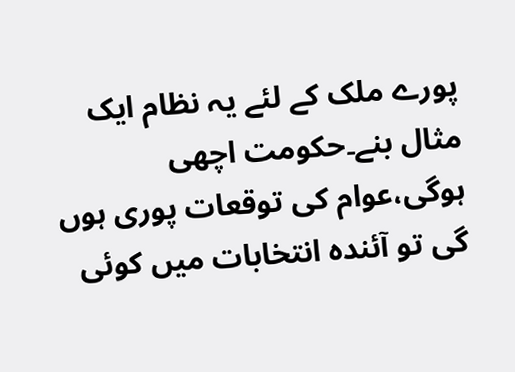پورے ملک کے لئے یہ نظام ایک مثال بنے۔حکومت اچھی ہوگی،عوام کی توقعات پوری ہوں گی تو آئندہ انتخابات میں کوئی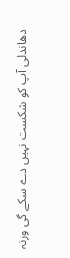دھاندلی آپ کو شکست نہیں دے سکے گی ورنہ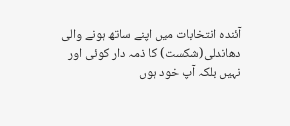آئندہ انتخابات میں اپنے ساتھ ہونے والی دھاندلی(شکست) کا ذمہ دار کوئی اور نہیں بلکہ آپ خود ہوں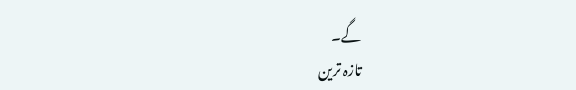گے۔
تازہ ترین